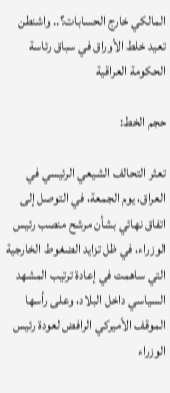المالكي خارج الحسابات؟.. واشنطن تعيد خلط الأوراق في سباق رئاسة الحكومة العراقية

حجم الخط:

تعثر التحالف الشيعي الرئيسي في العراق، يوم الجمعة، في التوصل إلى اتفاق نهائي بشأن مرشح منصب رئيس الوزراء، في ظل تزايد الضغوط الخارجية التي ساهمت في إعادة ترتيب المشهد السياسي داخل البلاد، وعلى رأسها الموقف الأميركي الرافض لعودة رئيس الوزراء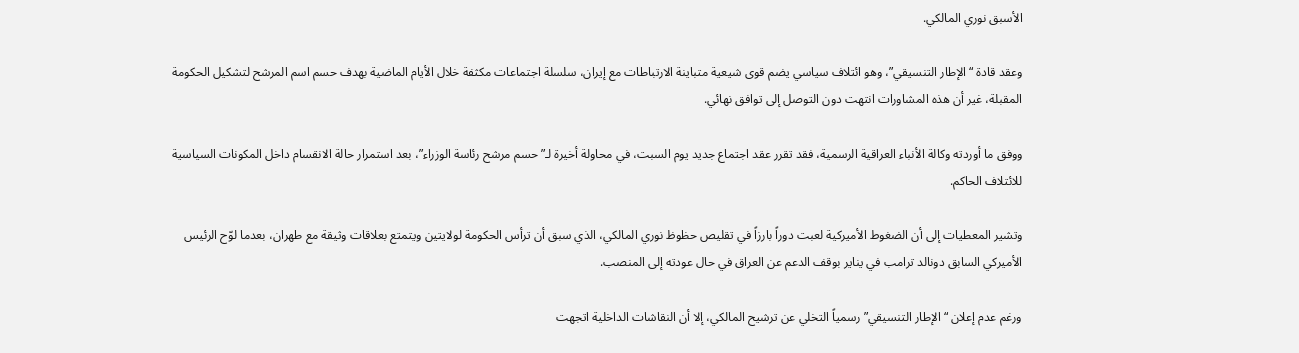الأسبق نوري المالكي.

وعقد قادة “الإطار التنسيقي”، وهو ائتلاف سياسي يضم قوى شيعية متباينة الارتباطات مع إيران، سلسلة اجتماعات مكثفة خلال الأيام الماضية بهدف حسم اسم المرشح لتشكيل الحكومة المقبلة، غير أن هذه المشاورات انتهت دون التوصل إلى توافق نهائي.

ووفق ما أوردته وكالة الأنباء العراقية الرسمية، فقد تقرر عقد اجتماع جديد يوم السبت، في محاولة أخيرة لـ”حسم مرشح رئاسة الوزراء”، بعد استمرار حالة الانقسام داخل المكونات السياسية للائتلاف الحاكم.

وتشير المعطيات إلى أن الضغوط الأميركية لعبت دوراً بارزاً في تقليص حظوظ نوري المالكي، الذي سبق أن ترأس الحكومة لولايتين ويتمتع بعلاقات وثيقة مع طهران، بعدما لوّح الرئيس الأميركي السابق دونالد ترامب في يناير بوقف الدعم عن العراق في حال عودته إلى المنصب.

ورغم عدم إعلان “الإطار التنسيقي” رسمياً التخلي عن ترشيح المالكي، إلا أن النقاشات الداخلية اتجهت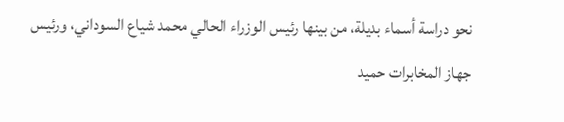نحو دراسة أسماء بديلة، من بينها رئيس الوزراء الحالي محمد شياع السوداني، ورئيس جهاز المخابرات حميد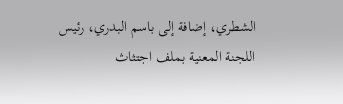الشطري، إضافة إلى باسم البدري، رئيس اللجنة المعنية بملف اجتثاث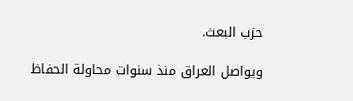حزب البعث.

ويواصل العراق منذ سنوات محاولة الحفاظ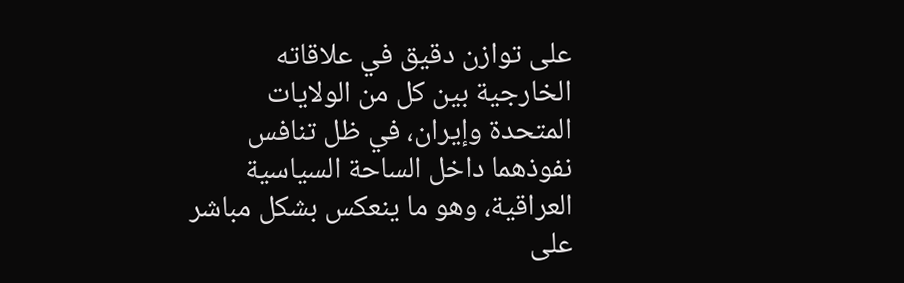على توازن دقيق في علاقاته الخارجية بين كل من الولايات المتحدة وإيران، في ظل تنافس نفوذهما داخل الساحة السياسية العراقية، وهو ما ينعكس بشكل مباشر على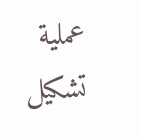عملية تشكيل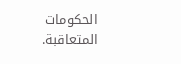الحكومات المتعاقبة.